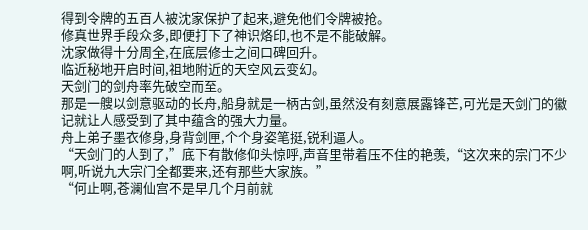得到令牌的五百人被沈家保护了起来,避免他们令牌被抢。
修真世界手段众多,即便打下了神识烙印,也不是不能破解。
沈家做得十分周全,在底层修士之间口碑回升。
临近秘地开启时间,祖地附近的天空风云变幻。
天剑门的剑舟率先破空而至。
那是一艘以剑意驱动的长舟,船身就是一柄古剑,虽然没有刻意展露锋芒,可光是天剑门的徽记就让人感受到了其中蕴含的强大力量。
舟上弟子墨衣修身,身背剑匣,个个身姿笔挺,锐利逼人。
“天剑门的人到了,”底下有散修仰头惊呼,声音里带着压不住的艳羡,“这次来的宗门不少啊,听说九大宗门全都要来,还有那些大家族。”
“何止啊,苍澜仙宫不是早几个月前就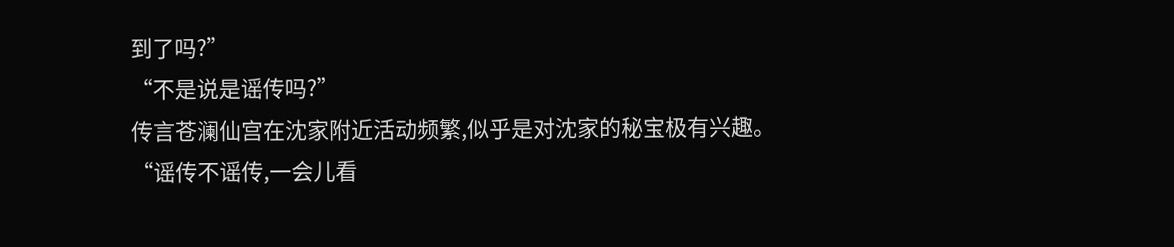到了吗?”
“不是说是谣传吗?”
传言苍澜仙宫在沈家附近活动频繁,似乎是对沈家的秘宝极有兴趣。
“谣传不谣传,一会儿看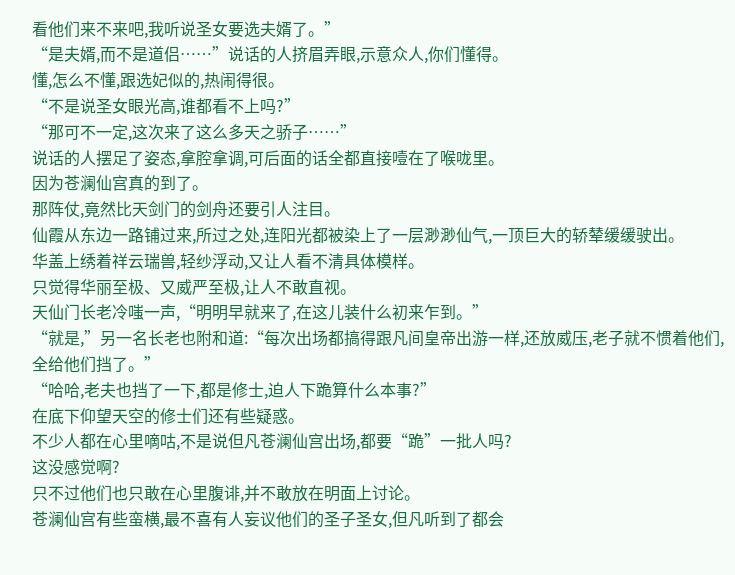看他们来不来吧,我听说圣女要选夫婿了。”
“是夫婿,而不是道侣……”说话的人挤眉弄眼,示意众人,你们懂得。
懂,怎么不懂,跟选妃似的,热闹得很。
“不是说圣女眼光高,谁都看不上吗?”
“那可不一定,这次来了这么多天之骄子……”
说话的人摆足了姿态,拿腔拿调,可后面的话全都直接噎在了喉咙里。
因为苍澜仙宫真的到了。
那阵仗,竟然比天剑门的剑舟还要引人注目。
仙霞从东边一路铺过来,所过之处,连阳光都被染上了一层渺渺仙气,一顶巨大的轿辇缓缓驶出。
华盖上绣着祥云瑞兽,轻纱浮动,又让人看不清具体模样。
只觉得华丽至极、又威严至极,让人不敢直视。
天仙门长老冷嗤一声,“明明早就来了,在这儿装什么初来乍到。”
“就是,”另一名长老也附和道:“每次出场都搞得跟凡间皇帝出游一样,还放威压,老子就不惯着他们,全给他们挡了。”
“哈哈,老夫也挡了一下,都是修士,迫人下跪算什么本事?”
在底下仰望天空的修士们还有些疑惑。
不少人都在心里嘀咕,不是说但凡苍澜仙宫出场,都要“跪”一批人吗?
这没感觉啊?
只不过他们也只敢在心里腹诽,并不敢放在明面上讨论。
苍澜仙宫有些蛮横,最不喜有人妄议他们的圣子圣女,但凡听到了都会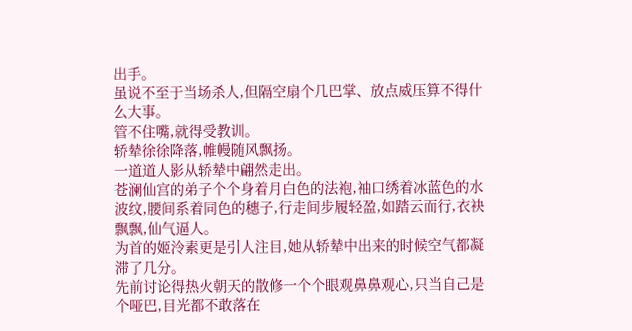出手。
虽说不至于当场杀人,但隔空扇个几巴掌、放点威压算不得什么大事。
管不住嘴,就得受教训。
轿辇徐徐降落,帷幔随风飘扬。
一道道人影从轿辇中翩然走出。
苍澜仙宫的弟子个个身着月白色的法袍,袖口绣着冰蓝色的水波纹,腰间系着同色的穗子,行走间步履轻盈,如踏云而行,衣袂飘飘,仙气逼人。
为首的姬泠素更是引人注目,她从轿辇中出来的时候空气都凝滞了几分。
先前讨论得热火朝天的散修一个个眼观鼻鼻观心,只当自己是个哑巴,目光都不敢落在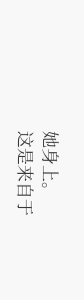她身上。
这是来自于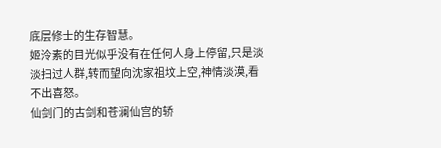底层修士的生存智慧。
姬泠素的目光似乎没有在任何人身上停留,只是淡淡扫过人群,转而望向沈家祖坟上空,神情淡漠,看不出喜怒。
仙剑门的古剑和苍澜仙宫的轿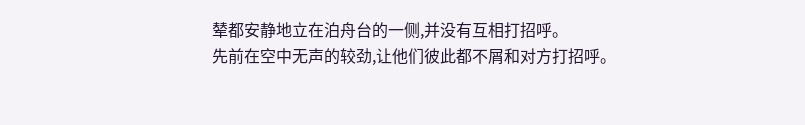辇都安静地立在泊舟台的一侧,并没有互相打招呼。
先前在空中无声的较劲,让他们彼此都不屑和对方打招呼。